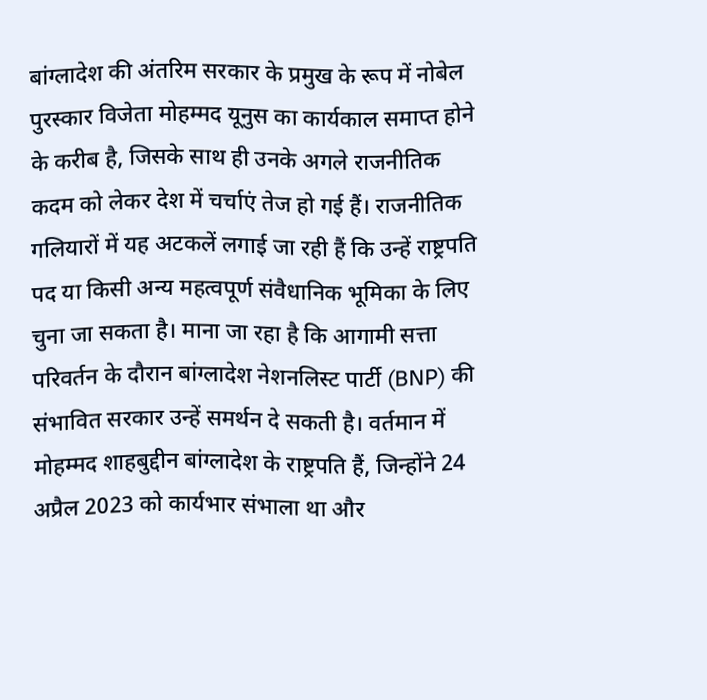बांग्लादेश की अंतरिम सरकार के प्रमुख के रूप में नोबेल पुरस्कार विजेता मोहम्मद यूनुस का कार्यकाल समाप्त होने के करीब है, जिसके साथ ही उनके अगले राजनीतिक कदम को लेकर देश में चर्चाएं तेज हो गई हैं। राजनीतिक गलियारों में यह अटकलें लगाई जा रही हैं कि उन्हें राष्ट्रपति पद या किसी अन्य महत्वपूर्ण संवैधानिक भूमिका के लिए चुना जा सकता है। माना जा रहा है कि आगामी सत्ता परिवर्तन के दौरान बांग्लादेश नेशनलिस्ट पार्टी (BNP) की संभावित सरकार उन्हें समर्थन दे सकती है। वर्तमान में मोहम्मद शाहबुद्दीन बांग्लादेश के राष्ट्रपति हैं, जिन्होंने 24 अप्रैल 2023 को कार्यभार संभाला था और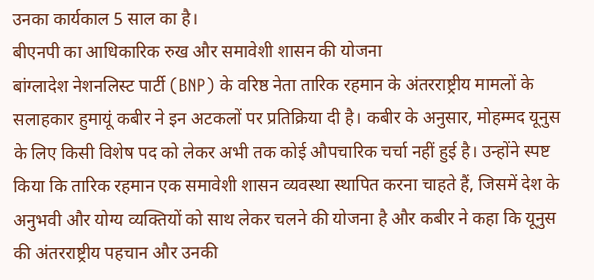उनका कार्यकाल 5 साल का है।
बीएनपी का आधिकारिक रुख और समावेशी शासन की योजना
बांग्लादेश नेशनलिस्ट पार्टी (BNP) के वरिष्ठ नेता तारिक रहमान के अंतरराष्ट्रीय मामलों के सलाहकार हुमायूं कबीर ने इन अटकलों पर प्रतिक्रिया दी है। कबीर के अनुसार, मोहम्मद यूनुस के लिए किसी विशेष पद को लेकर अभी तक कोई औपचारिक चर्चा नहीं हुई है। उन्होंने स्पष्ट किया कि तारिक रहमान एक समावेशी शासन व्यवस्था स्थापित करना चाहते हैं, जिसमें देश के अनुभवी और योग्य व्यक्तियों को साथ लेकर चलने की योजना है और कबीर ने कहा कि यूनुस की अंतरराष्ट्रीय पहचान और उनकी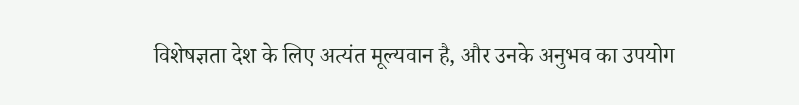विशेषज्ञता देश के लिए अत्यंत मूल्यवान है, और उनके अनुभव का उपयोग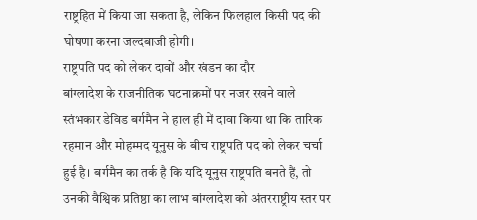राष्ट्रहित में किया जा सकता है, लेकिन फिलहाल किसी पद की घोषणा करना जल्दबाजी होगी।
राष्ट्रपति पद को लेकर दावों और खंडन का दौर
बांग्लादेश के राजनीतिक घटनाक्रमों पर नजर रखने वाले स्तंभकार डेविड बर्गमैन ने हाल ही में दावा किया था कि तारिक रहमान और मोहम्मद यूनुस के बीच राष्ट्रपति पद को लेकर चर्चा हुई है। बर्गमैन का तर्क है कि यदि यूनुस राष्ट्रपति बनते हैं, तो उनकी वैश्विक प्रतिष्ठा का लाभ बांग्लादेश को अंतरराष्ट्रीय स्तर पर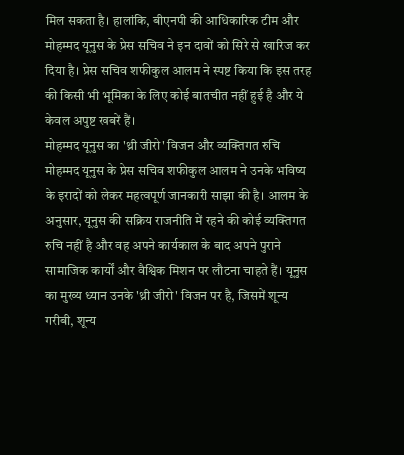मिल सकता है। हालांकि, बीएनपी की आधिकारिक टीम और मोहम्मद यूनुस के प्रेस सचिव ने इन दावों को सिरे से खारिज कर दिया है। प्रेस सचिव शफीकुल आलम ने स्पष्ट किया कि इस तरह की किसी भी भूमिका के लिए कोई बातचीत नहीं हुई है और ये केवल अपुष्ट खबरें हैं।
मोहम्मद यूनुस का 'थ्री जीरो' विजन और व्यक्तिगत रुचि
मोहम्मद यूनुस के प्रेस सचिव शफीकुल आलम ने उनके भविष्य के इरादों को लेकर महत्वपूर्ण जानकारी साझा की है। आलम के अनुसार, यूनुस की सक्रिय राजनीति में रहने की कोई व्यक्तिगत रुचि नहीं है और वह अपने कार्यकाल के बाद अपने पुराने सामाजिक कार्यों और वैश्विक मिशन पर लौटना चाहते हैं। यूनुस का मुख्य ध्यान उनके 'थ्री जीरो' विजन पर है, जिसमें शून्य गरीबी, शून्य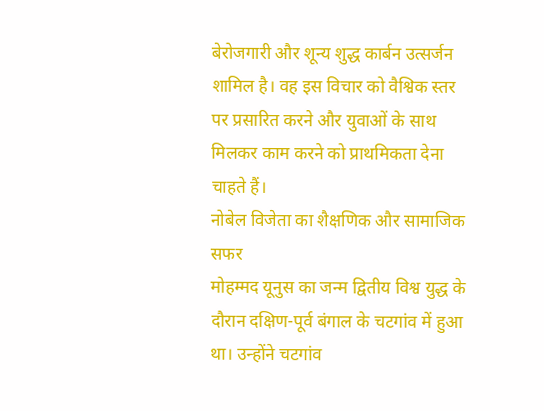बेरोजगारी और शून्य शुद्ध कार्बन उत्सर्जन शामिल है। वह इस विचार को वैश्विक स्तर पर प्रसारित करने और युवाओं के साथ मिलकर काम करने को प्राथमिकता देना चाहते हैं।
नोबेल विजेता का शैक्षणिक और सामाजिक सफर
मोहम्मद यूनुस का जन्म द्वितीय विश्व युद्ध के दौरान दक्षिण-पूर्व बंगाल के चटगांव में हुआ था। उन्होंने चटगांव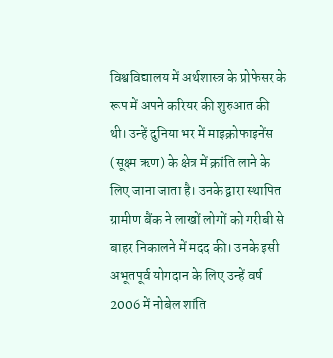विश्वविद्यालय में अर्थशास्त्र के प्रोफेसर के रूप में अपने करियर की शुरुआत की थी। उन्हें दुनिया भर में माइक्रोफाइनेंस (सूक्ष्म ऋण) के क्षेत्र में क्रांति लाने के लिए जाना जाता है। उनके द्वारा स्थापित ग्रामीण बैंक ने लाखों लोगों को गरीबी से बाहर निकालने में मदद की। उनके इसी अभूतपूर्व योगदान के लिए उन्हें वर्ष 2006 में नोबेल शांति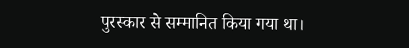पुरस्कार से सम्मानित किया गया था।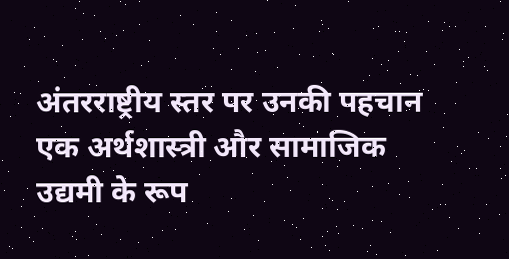अंतरराष्ट्रीय स्तर पर उनकी पहचान एक अर्थशास्त्री और सामाजिक उद्यमी के रूप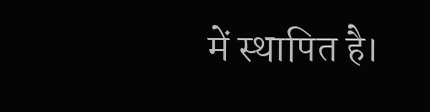में स्थापित है।